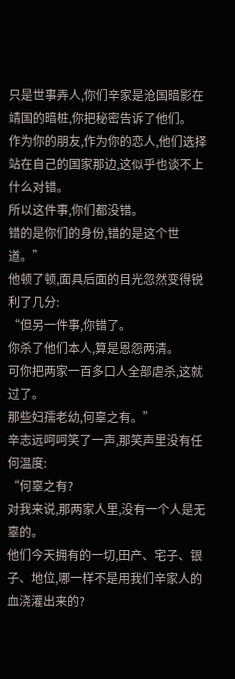只是世事弄人,你们辛家是沧国暗影在靖国的暗桩,你把秘密告诉了他们。
作为你的朋友,作为你的恋人,他们选择站在自己的国家那边,这似乎也谈不上什么对错。
所以这件事,你们都没错。
错的是你们的身份,错的是这个世道。”
他顿了顿,面具后面的目光忽然变得锐利了几分:
“但另一件事,你错了。
你杀了他们本人,算是恩怨两清。
可你把两家一百多口人全部虐杀,这就过了。
那些妇孺老幼,何辜之有。”
辛志远呵呵笑了一声,那笑声里没有任何温度:
“何辜之有?
对我来说,那两家人里,没有一个人是无辜的。
他们今天拥有的一切,田产、宅子、银子、地位,哪一样不是用我们辛家人的血浇灌出来的?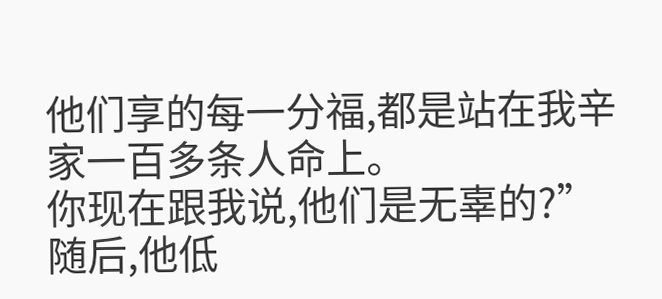他们享的每一分福,都是站在我辛家一百多条人命上。
你现在跟我说,他们是无辜的?”
随后,他低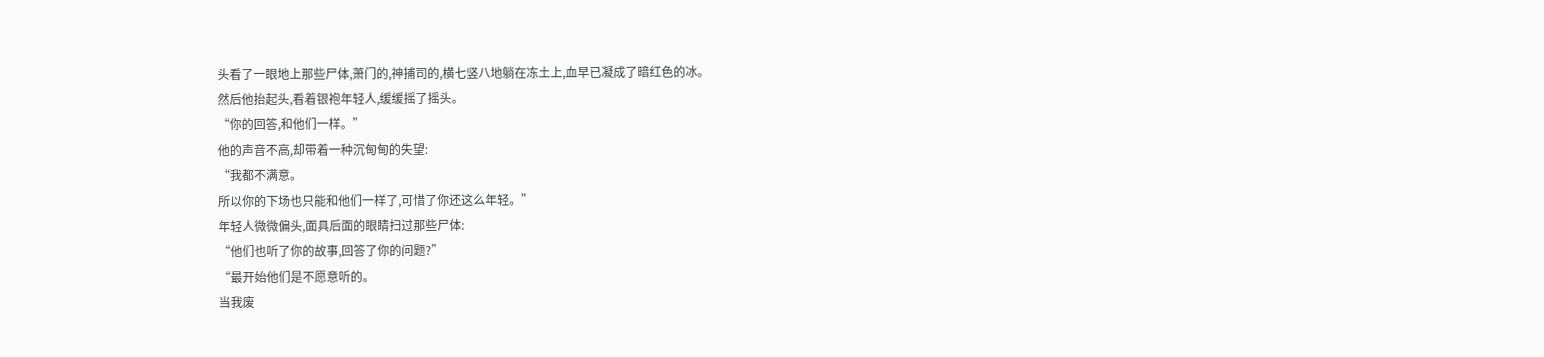头看了一眼地上那些尸体,萧门的,神捕司的,横七竖八地躺在冻土上,血早已凝成了暗红色的冰。
然后他抬起头,看着银袍年轻人,缓缓摇了摇头。
“你的回答,和他们一样。”
他的声音不高,却带着一种沉甸甸的失望:
“我都不满意。
所以你的下场也只能和他们一样了,可惜了你还这么年轻。”
年轻人微微偏头,面具后面的眼睛扫过那些尸体:
“他们也听了你的故事,回答了你的问题?”
“最开始他们是不愿意听的。
当我废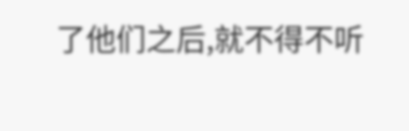了他们之后,就不得不听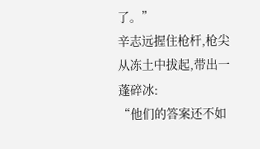了。”
辛志远握住枪杆,枪尖从冻土中拔起,带出一蓬碎冰:
“他们的答案还不如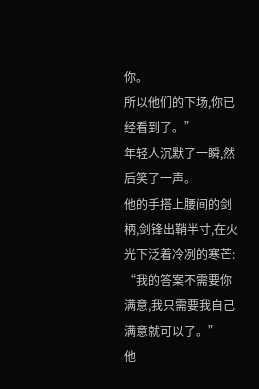你。
所以他们的下场,你已经看到了。”
年轻人沉默了一瞬,然后笑了一声。
他的手搭上腰间的剑柄,剑锋出鞘半寸,在火光下泛着冷冽的寒芒:
“我的答案不需要你满意,我只需要我自己满意就可以了。”
他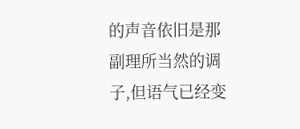的声音依旧是那副理所当然的调子,但语气已经变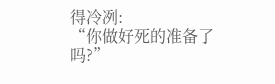得冷冽:
“你做好死的准备了吗?”